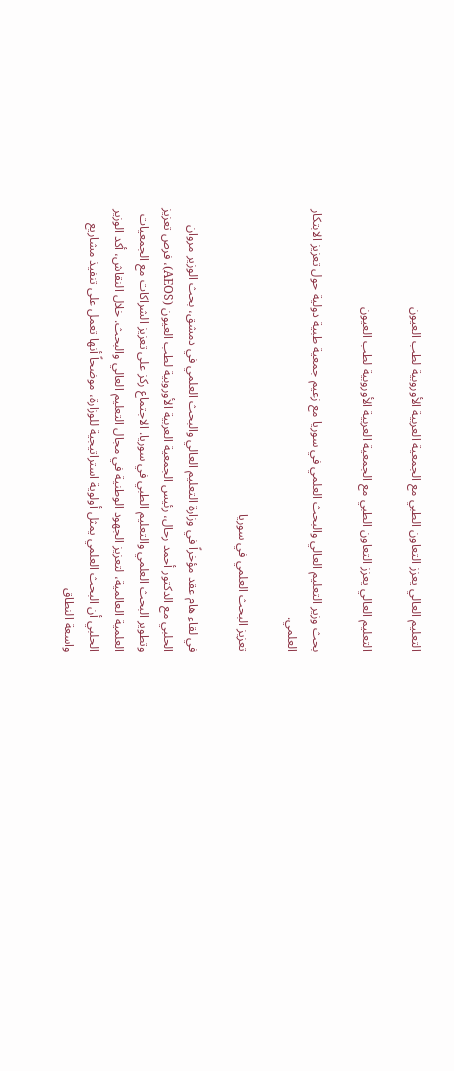التعليم العالي يعزز التعاون الطبي مع الجمعية العربية الأوروبية لطب العيون

التعليم العالي يعزز التعاون الطبي مع الجمعية العربية الأوروبية لطب العيون

بحث وزير التعليم العالي والبحث العلمي في سوريا مع زعيم جمعية طبية دولية حول تعزيز الابتكار العلمي.

تعزيز البحث العلمي في سوريا

في لقاء هام عقد مؤخراً في وزارة التعليم العالي والبحث العلمي في دمشق، بحث الوزير مروان الحلبي مع الدكتور أحمد رحال، رئيس الجمعية العربية الأوروبية لطب العيون (AEOS)، فرص تعزيز وتطوير البحث العلمي والتعليم الطبي في سوريا. الاجتماع ركز على تعزيز الشراكات مع الجمعيات العلمية العالمية، لتعزيز الجهود الوطنية في مجال التعليم العالي والبحث. خلال النقاش، أكد الوزير الحلبي أن البحث العلمي يمثل أولوية استراتيجية للوزارة، موضحاً أنها تعمل على تنفيذ مشاريع واسعة النطاق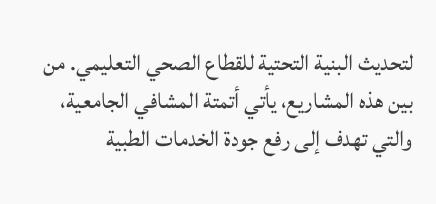لتحديث البنية التحتية للقطاع الصحي التعليمي. من بين هذه المشاريع، يأتي أتمتة المشافي الجامعية، والتي تهدف إلى رفع جودة الخدمات الطبية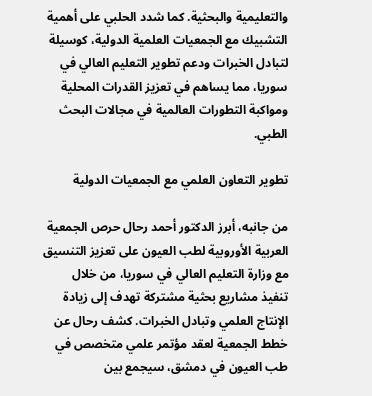والتعليمية والبحثية. كما شدد الحلبي على أهمية التشبيك مع الجمعيات العلمية الدولية، كوسيلة لتبادل الخبرات ودعم تطوير التعليم العالي في سوريا، مما يساهم في تعزيز القدرات المحلية ومواكبة التطورات العالمية في مجالات البحث الطبي.

تطوير التعاون العلمي مع الجمعيات الدولية

من جانبه، أبرز الدكتور أحمد رحال حرص الجمعية العربية الأوروبية لطب العيون على تعزيز التنسيق مع وزارة التعليم العالي في سوريا، من خلال تنفيذ مشاريع بحثية مشتركة تهدف إلى زيادة الإنتاج العلمي وتبادل الخبرات. كشف رحال عن خطط الجمعية لعقد مؤتمر علمي متخصص في طب العيون في دمشق، سيجمع بين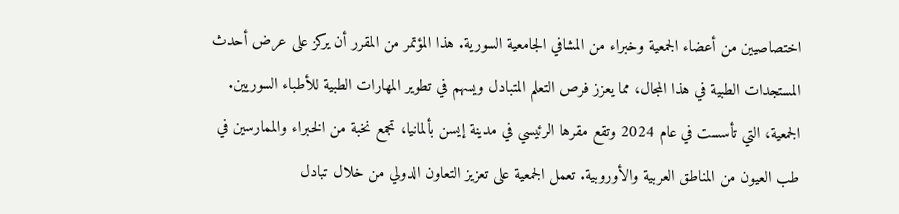اختصاصيين من أعضاء الجمعية وخبراء من المشافي الجامعية السورية. هذا المؤتمر من المقرر أن يركز على عرض أحدث المستجدات الطبية في هذا المجال، مما يعزز فرص التعلم المتبادل ويسهم في تطوير المهارات الطبية للأطباء السوريين. الجمعية، التي تأسست في عام 2024 وتقع مقرها الرئيسي في مدينة إيسن بألمانيا، تجمع نخبة من الخبراء والممارسين في طب العيون من المناطق العربية والأوروبية. تعمل الجمعية على تعزيز التعاون الدولي من خلال تبادل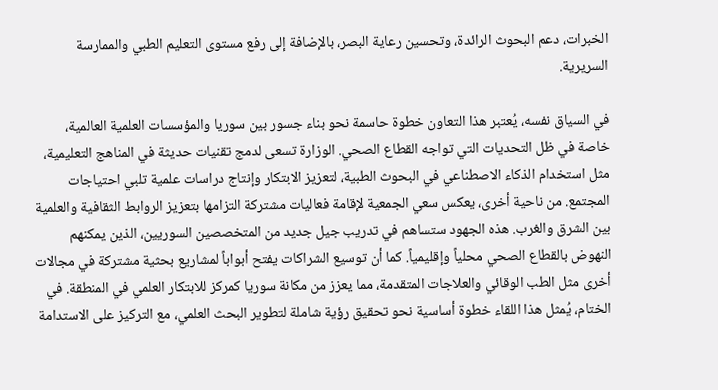الخبرات، دعم البحوث الرائدة، وتحسين رعاية البصر، بالإضافة إلى رفع مستوى التعليم الطبي والممارسة السريرية.

في السياق نفسه، يُعتبر هذا التعاون خطوة حاسمة نحو بناء جسور بين سوريا والمؤسسات العلمية العالمية، خاصة في ظل التحديات التي تواجه القطاع الصحي. الوزارة تسعى لدمج تقنيات حديثة في المناهج التعليمية، مثل استخدام الذكاء الاصطناعي في البحوث الطبية، لتعزيز الابتكار وإنتاج دراسات علمية تلبي احتياجات المجتمع. من ناحية أخرى، يعكس سعي الجمعية لإقامة فعاليات مشتركة التزامها بتعزيز الروابط الثقافية والعلمية بين الشرق والغرب. هذه الجهود ستساهم في تدريب جيل جديد من المتخصصين السوريين، الذين يمكنهم النهوض بالقطاع الصحي محلياً وإقليمياً. كما أن توسيع الشراكات يفتح أبواباً لمشاريع بحثية مشتركة في مجالات أخرى مثل الطب الوقائي والعلاجات المتقدمة، مما يعزز من مكانة سوريا كمركز للابتكار العلمي في المنطقة. في الختام، يُمثل هذا اللقاء خطوة أساسية نحو تحقيق رؤية شاملة لتطوير البحث العلمي، مع التركيز على الاستدامة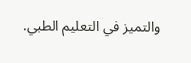والتميز في التعليم الطبي.